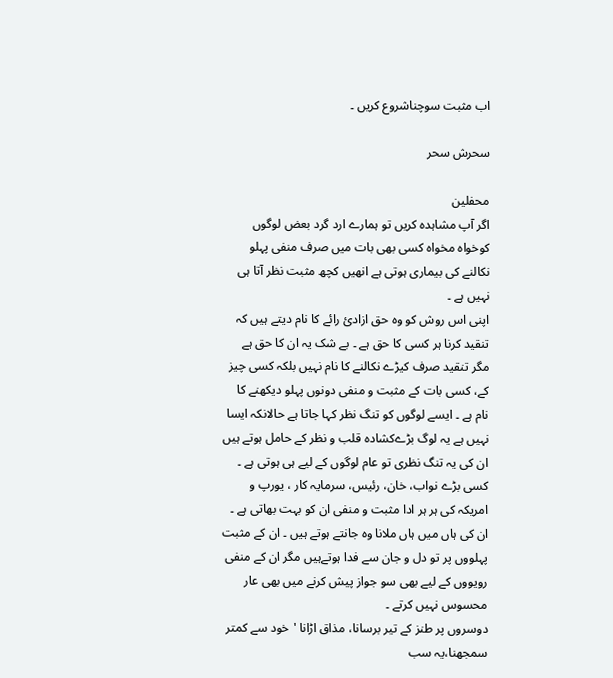اب مثبت سوچناشروع کریں ۔

سحرش سحر

محفلین
اگر آپ مشاہدہ کریں تو ہمارے ارد گرد بعض لوگوں کوخواہ مخواہ کسی بھی بات میں صرف منفی پہلو نکالنے کی بیماری ہوتی ہے انھیں کچھ مثبت نظر آتا ہی نہیں ہے ۔
اپنی اس روش کو وہ حق ازادئ رائے کا نام دیتے ہیں کہ تنقید کرنا ہر کسی کا حق ہے ۔ بے شک یہ ان کا حق ہے مگر تنقید صرف کیڑے نکالنے کا نام نہیں بلکہ کسی چیز کے، کسی بات کے مثبت و منفی دونوں پہلو دیکھنے کا نام ہے ۔ ایسے لوگوں کو تنگ نظر کہا جاتا ہے حالانکہ ایسا نہیں ہے یہ لوگ بڑےکشادہ قلب و نظر کے حامل ہوتے ہیں ان کی یہ تنگ نظری تو عام لوگوں کے لیے ہی ہوتی ہے ۔ کسی بڑے نواب، خان، رئیس، سرمایہ کار ، یورپ و امریکہ کی ہر ہر ادا مثبت و منفی ان کو بہت بھاتی ہے ۔ ان کی ہاں میں ہاں ملانا وہ جانتے ہوتے ہیں ۔ ان کے مثبت پہلووں پر تو دل و جان سے فدا ہوتےہیں مگر ان کے منفی رویووں کے لیے بھی سو جواز پیش کرنے میں بھی عار محسوس نہیں کرتے ۔
دوسروں پر طنز کے تیر برسانا، مذاق اڑانا 'خود سے کمتر سمجھنا،یہ سب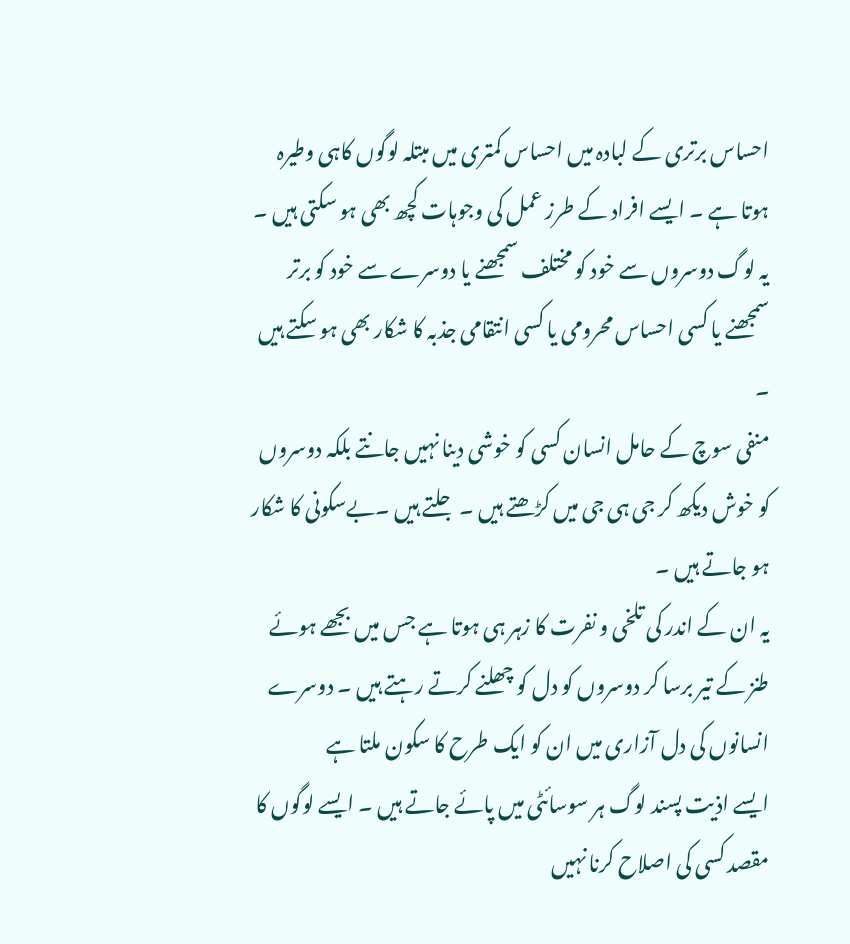احساس برتری کے لبادہ میں احساس کمتری میں مبتلہ لوگوں کاہی وطیرہ ہوتا ہے ۔ ایسے افراد کے طرز عمل کی وجوہات کچھ بھی ہو سکتی ہیں ۔ یہ لوگ دوسروں سے خود کو مختلف سمجھنے یا دوسرے سے خود کو برتر سمجھنے یا کسی احساس محرومی یا کسی انتقامی جذبہ کا شکار بھی ہو سکتے ہیں ۔
منفی سوچ کے حامل انسان کسی کو خوشی دینا نہیں جانتے بلکہ دوسروں کو خوش دیکھ کر جی ہی جی میں کڑھتے ہیں ۔ جلتے ہیں ۔بےسکونی کا شکار ہو جاتے ہیں ۔
یہ ان کے اندر کی تلخی و نفرت کا زہر ہی ہوتا ہے جس میں بجھے ہوئے طنز کے تیر برسا کر دوسروں کو دل کو چھلنے کرتے رہتے ہیں ۔ دوسرے انسانوں کی دل آزاری میں ان کو ایک طرح کا سکون ملتا ہے
ایسے اذیت پسند لوگ ہر سوسائٹی میں پائے جاتے ہیں ۔ ایسے لوگوں کا مقصد کسی کی اصلاح کرنا نہیں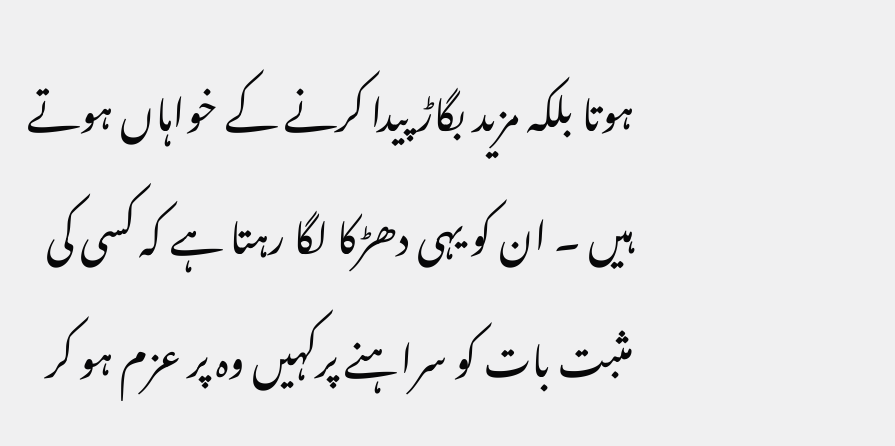ہوتا بلکہ مزید بگاڑ پیدا کرنے کے خواہاں ہوتے ہیں ۔ ان کو یہی دھڑکا لگا رہتا ہے کہ کسی کی مثبت بات کو سراہنے پرکہیں وہ پر عزم ہو کر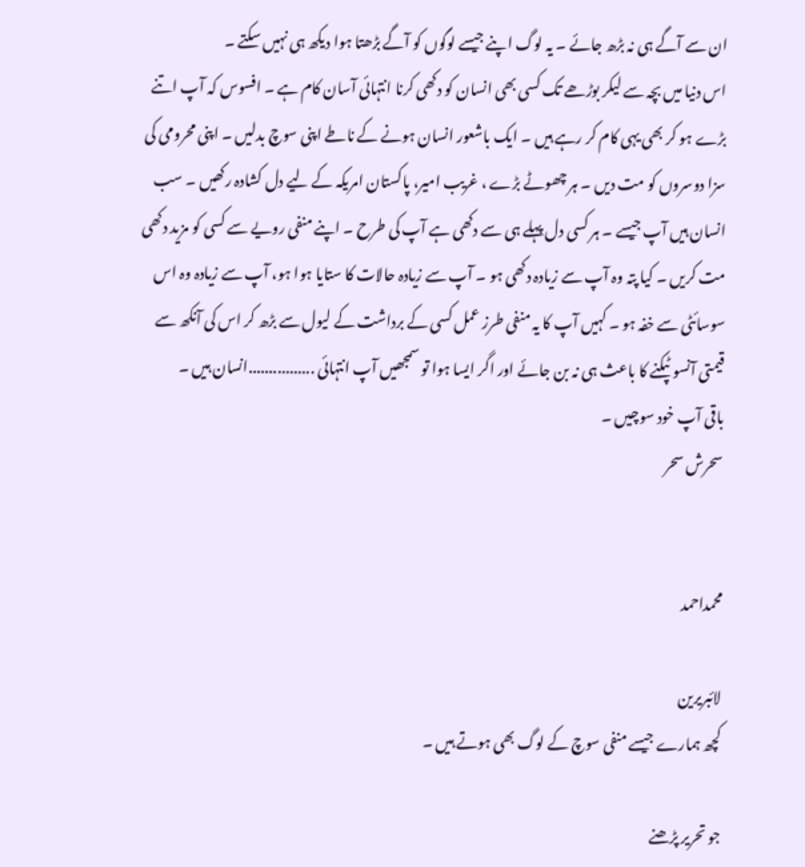ان سے آگے ہی نہ بڑھ جائے ۔ یہ لوگ اپنے جیسے لوگوں کو آگے بڑھتا ہوا دیکھ ہی نہیں سکتے ۔
اس دنیا میں بچہ سے لیکر بوڑھے تک کسی بھی انسان کو دکھی کرنا انتہائی آسان کام ہے ۔ افسوس کہ آپ اتنے بڑے ہو کر بھی یہی کام کر رہے ہیں ۔ ایک باشعور انسان ہونے کے ناطے اپنی سوچ بدلیں ۔ اپنی محرومی کی سزا دوسروں کو مت دیں ۔ ہر چھوٹے بڑے ، غریب امیر، پاکستان امریکہ کے لیے دل کشادہ رکھیں ۔ سب انسان ہیں آپ جیسے ۔ ہر کسی دل پہلے ہی سے دکھی ہے آپ کی طرح ۔ اپنے منفی رویے سے کسی کو مزید دکھی مت کریں ۔ کیا پتہ وہ آپ سے زیادہ دکھی ہو ۔ آپ سے زیادہ حالات کا ستایا ہوا ہو، آپ سے زیادہ وہ اس سوسائٹی سے خفہ ہو ۔ کہیں آپ کا یہ منفی طرز عمل کسی کے برداشت کے لیول سے بڑھ کر اس کی آنکھ سے قیمتی آنسو ٹپکنے کا باعث ہی نہ بن جائے اور اگر ایسا ہوا تو سمجھیں آپ انتہائی ................انسان ہیں ۔
باقی آپ خود سوچیں ۔
سحرش سحر


محمداحمد

لائبریرین
کچھ ہمارے جیسے منفی سوچ کے لوگ بھی ہوتے ہیں ۔

جو تحریر پڑھنے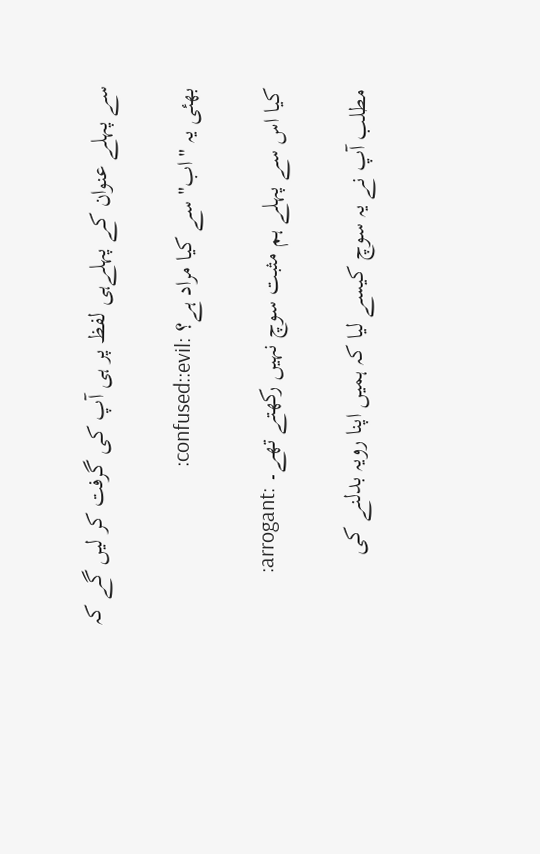سے پہلے عنوان کے پہلےہی لفظ پر ہی آپ کی گرفت کر لیں گے کہ

بھئی یہ "اب" سے کیا مراد ہے؟ :confused::evil:

کیا اس سے پہلے ہم مثبت سوچ نہیں رکھتے تھے۔ :arrogant:

مطلب آپ نے یہ سوچ کیسے لیا کہ ہمیں اپنا رویہ بدلنے کی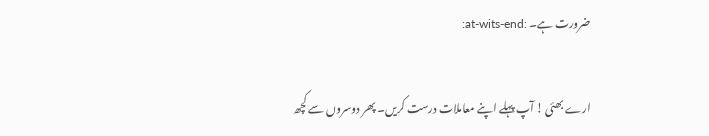ضرورت ہے۔ :at-wits-end:

ارے بھئی ! آپ پہلے اپنے معاملات درست کریں۔ پھر دوسروں سے کچھ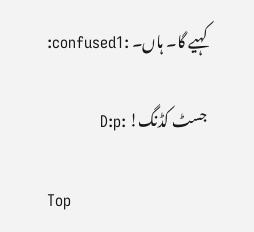کہیے گا۔ ہاں۔ :confused1:

جسٹ کڈنگ! :D:p

Top